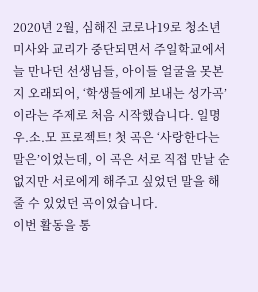2020년 2월, 심해진 코로나19로 청소년미사와 교리가 중단되면서 주일학교에서 늘 만나던 선생님들, 아이들 얼굴을 못본지 오래되어, ‘학생들에게 보내는 성가곡’이라는 주제로 처음 시작했습니다. 일명 우.소.모 프로젝트! 첫 곡은 ‘사랑한다는 말은’이었는데, 이 곡은 서로 직접 만날 순 없지만 서로에게 해주고 싶었던 말을 해줄 수 있었던 곡이었습니다.
이번 활동을 통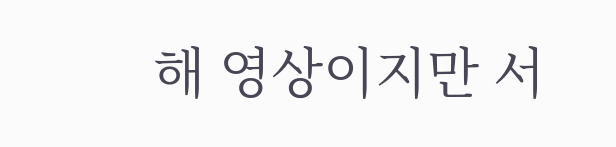해 영상이지만 서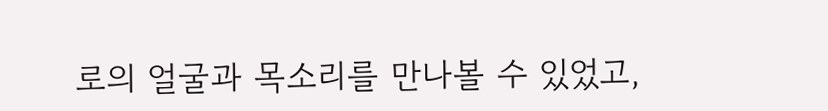로의 얼굴과 목소리를 만나볼 수 있었고,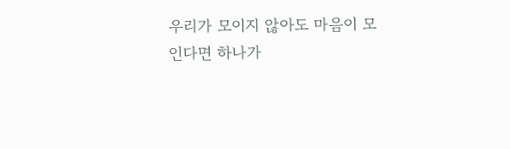우리가 모이지 않아도 마음이 모인다면 하나가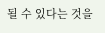될 수 있다는 것을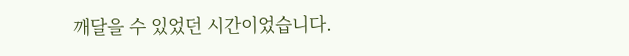깨달을 수 있었던 시간이었습니다.